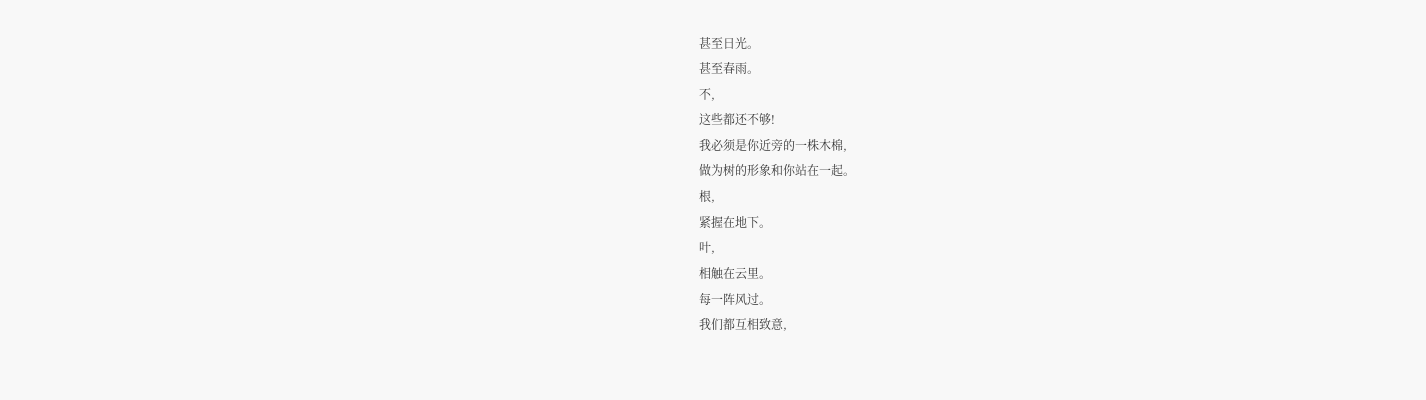甚至日光。
甚至春雨。
不,
这些都还不够!
我必须是你近旁的一株木棉,
做为树的形象和你站在一起。
根,
紧握在地下。
叶,
相触在云里。
每一阵风过。
我们都互相致意,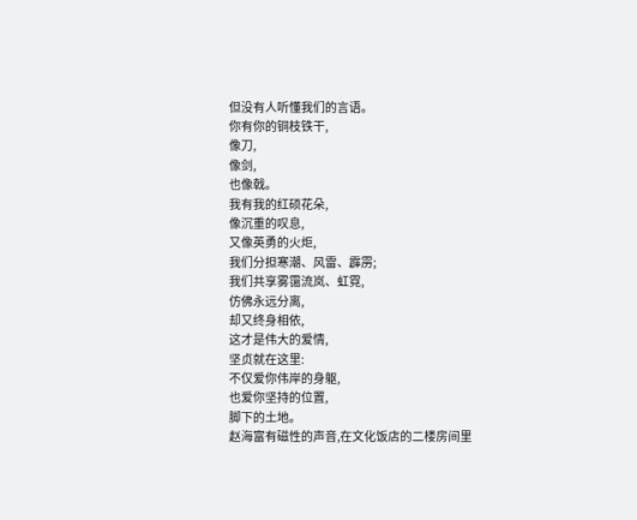但没有人听懂我们的言语。
你有你的铜枝铁干,
像刀,
像剑,
也像戟。
我有我的红硕花朵,
像沉重的叹息,
又像英勇的火炬,
我们分担寒潮、风雷、霹雳;
我们共享雾霭流岚、虹霓,
仿佛永远分离,
却又终身相依,
这才是伟大的爱情,
坚贞就在这里:
不仅爱你伟岸的身躯,
也爱你坚持的位置,
脚下的土地。
赵海富有磁性的声音,在文化饭店的二楼房间里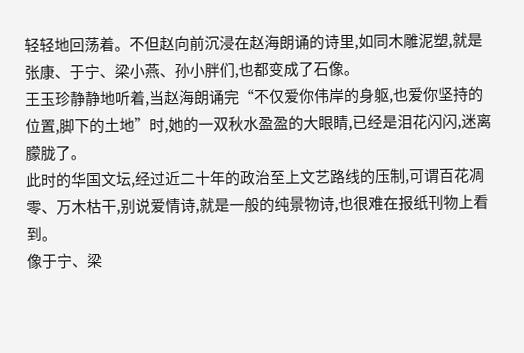轻轻地回荡着。不但赵向前沉浸在赵海朗诵的诗里,如同木雕泥塑,就是张康、于宁、梁小燕、孙小胖们,也都变成了石像。
王玉珍静静地听着,当赵海朗诵完“不仅爱你伟岸的身躯,也爱你坚持的位置,脚下的土地”时,她的一双秋水盈盈的大眼睛,已经是泪花闪闪,迷离朦胧了。
此时的华国文坛,经过近二十年的政治至上文艺路线的压制,可谓百花凋零、万木枯干,别说爱情诗,就是一般的纯景物诗,也很难在报纸刊物上看到。
像于宁、梁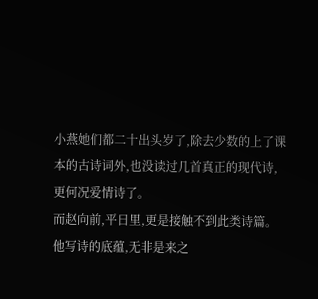小燕她们都二十出头岁了,除去少数的上了课本的古诗词外,也没读过几首真正的现代诗,更何况爱情诗了。
而赵向前,平日里,更是接触不到此类诗篇。他写诗的底蕴,无非是来之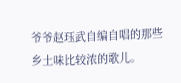爷爷赵珏武自编自唱的那些乡土味比较浓的歌儿。